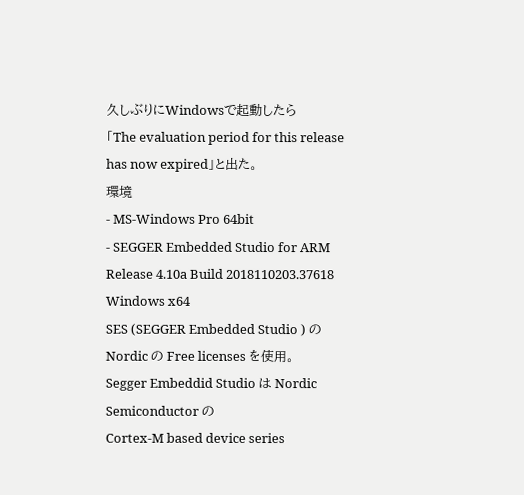久しぶりにWindowsで起動したら
「The evaluation period for this release has now expired」と出た。
環境
- MS-Windows Pro 64bit
- SEGGER Embedded Studio for ARM Release 4.10a Build 2018110203.37618 Windows x64
SES (SEGGER Embedded Studio ) の Nordic の Free licenses を使用。
Segger Embeddid Studio は Nordic Semiconductor の
Cortex-M based device series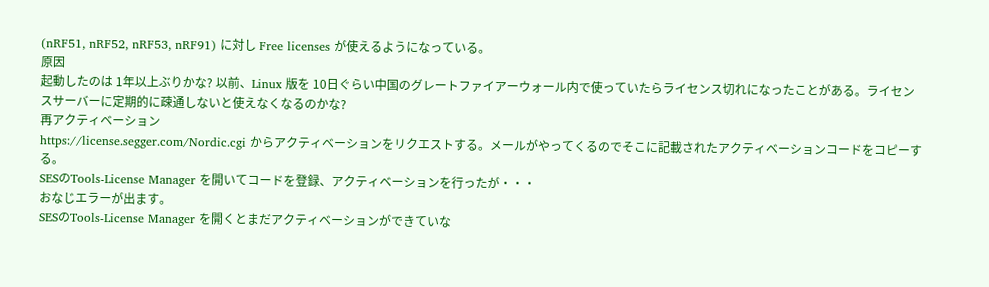(nRF51, nRF52, nRF53, nRF91) に対し Free licenses が使えるようになっている。
原因
起動したのは 1年以上ぶりかな? 以前、Linux 版を 10日ぐらい中国のグレートファイアーウォール内で使っていたらライセンス切れになったことがある。ライセンスサーバーに定期的に疎通しないと使えなくなるのかな?
再アクティベーション
https://license.segger.com/Nordic.cgi からアクティベーションをリクエストする。メールがやってくるのでそこに記載されたアクティベーションコードをコピーする。
SESのTools-License Manager を開いてコードを登録、アクティベーションを行ったが・・・
おなじエラーが出ます。
SESのTools-License Manager を開くとまだアクティベーションができていな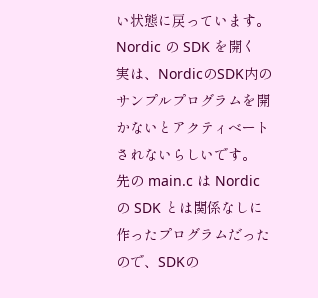い状態に戻っています。
Nordic の SDK を開く
実は、NordicのSDK内のサンプルプログラムを開かないとアクティベートされないらしいです。
先の main.c は Nordic の SDK とは関係なしに作ったプログラムだったので、SDKの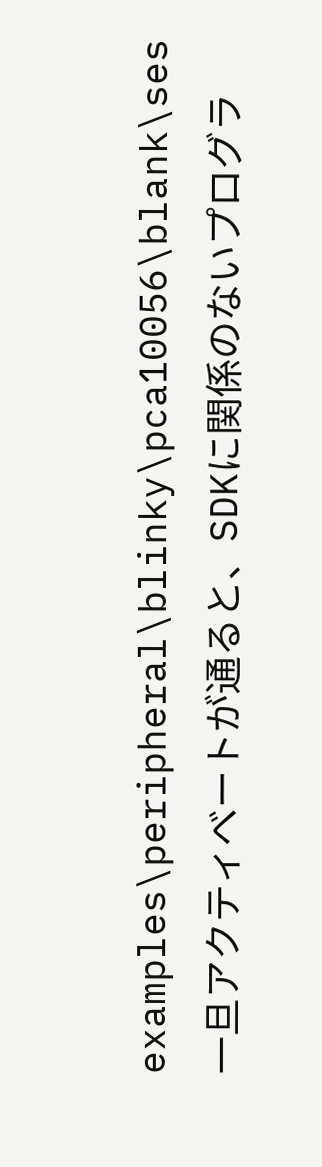examples\peripheral\blinky\pca10056\blank\ses
一旦アクティベートが通ると、SDKに関係のないプログラ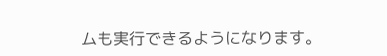ムも実行できるようになります。